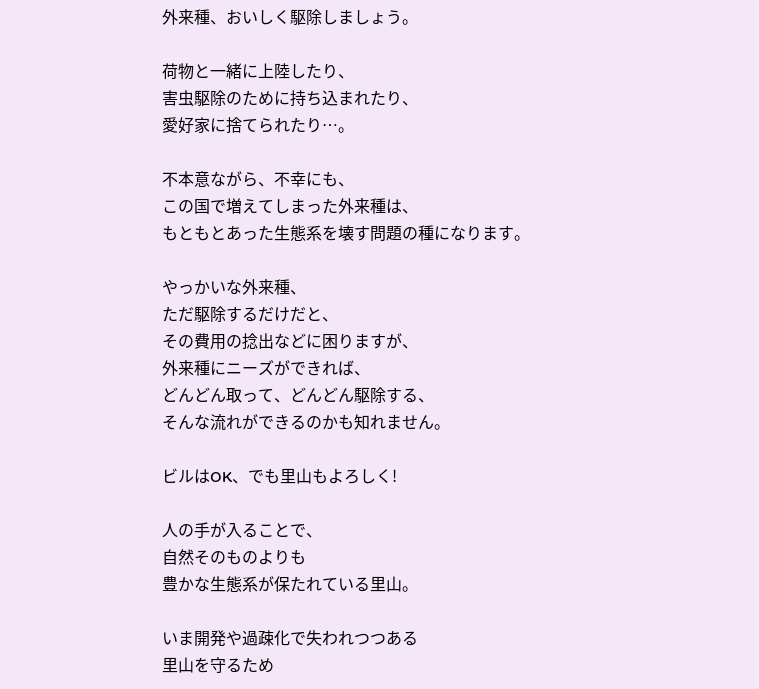外来種、おいしく駆除しましょう。

荷物と一緒に上陸したり、
害虫駆除のために持ち込まれたり、
愛好家に捨てられたり…。

不本意ながら、不幸にも、
この国で増えてしまった外来種は、
もともとあった生態系を壊す問題の種になります。

やっかいな外来種、
ただ駆除するだけだと、
その費用の捻出などに困りますが、
外来種にニーズができれば、
どんどん取って、どんどん駆除する、
そんな流れができるのかも知れません。

ビルはOK、でも里山もよろしく!

人の手が入ることで、
自然そのものよりも
豊かな生態系が保たれている里山。

いま開発や過疎化で失われつつある
里山を守るため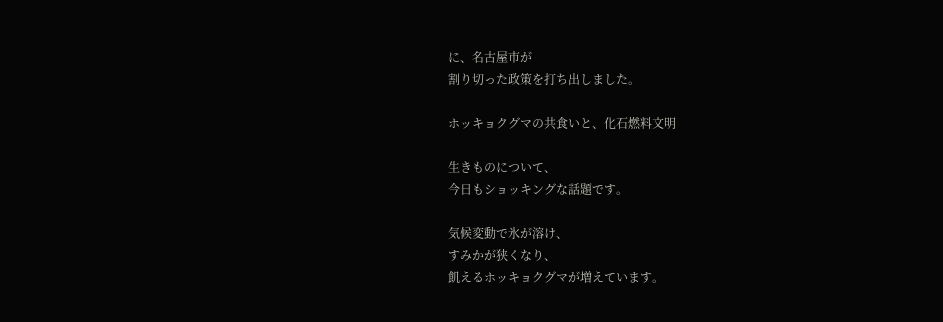に、名古屋市が
割り切った政策を打ち出しました。

ホッキョクグマの共食いと、化石燃料文明

生きものについて、
今日もショッキングな話題です。

気候変動で氷が溶け、
すみかが狭くなり、
飢えるホッキョクグマが増えています。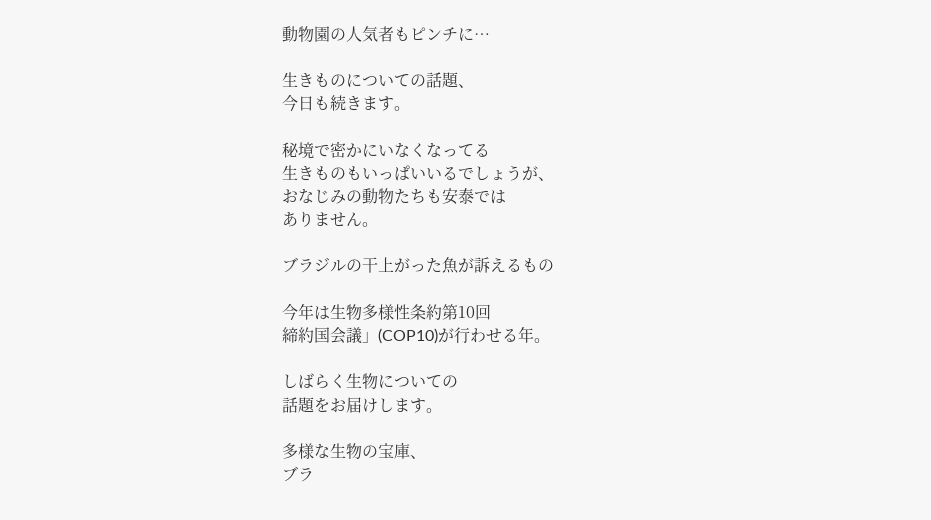動物園の人気者もピンチに…

生きものについての話題、
今日も続きます。

秘境で密かにいなくなってる
生きものもいっぱいいるでしょうが、
おなじみの動物たちも安泰では
ありません。

ブラジルの干上がった魚が訴えるもの

今年は生物多様性条約第10回
締約国会議」(COP10)が行わせる年。

しばらく生物についての
話題をお届けします。

多様な生物の宝庫、
ブラ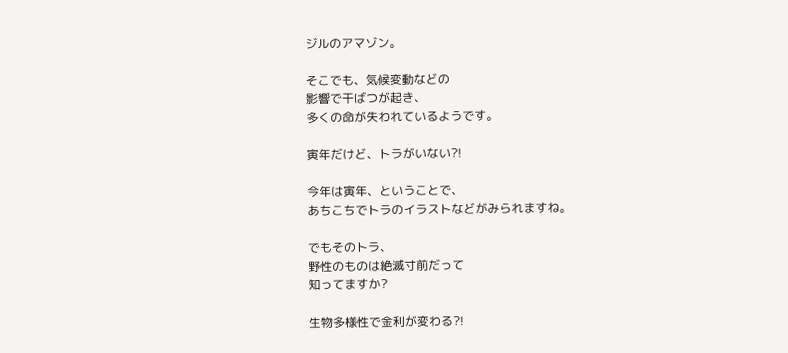ジルのアマゾン。

そこでも、気候変動などの
影響で干ばつが起き、
多くの命が失われているようです。

寅年だけど、トラがいない?!

今年は寅年、ということで、
あちこちでトラのイラストなどがみられますね。

でもそのトラ、
野性のものは絶滅寸前だって
知ってますか?

生物多様性で金利が変わる?!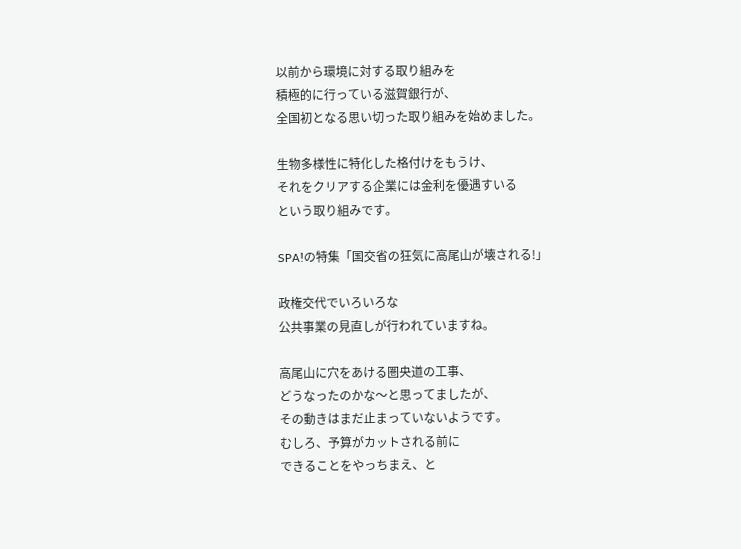以前から環境に対する取り組みを
積極的に行っている滋賀銀行が、
全国初となる思い切った取り組みを始めました。

生物多様性に特化した格付けをもうけ、
それをクリアする企業には金利を優遇すいる
という取り組みです。

SPA!の特集「国交省の狂気に高尾山が壊される!」

政権交代でいろいろな
公共事業の見直しが行われていますね。

高尾山に穴をあける圏央道の工事、
どうなったのかな〜と思ってましたが、
その動きはまだ止まっていないようです。
むしろ、予算がカットされる前に
できることをやっちまえ、と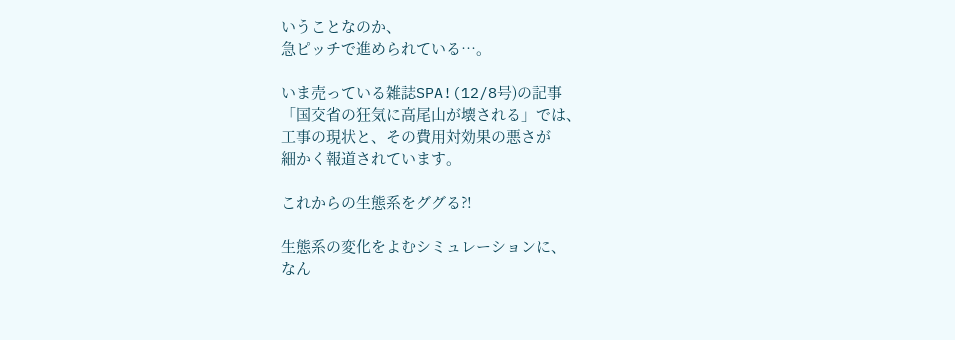いうことなのか、
急ピッチで進められている…。

いま売っている雑誌SPA!(12/8号)の記事
「国交省の狂気に高尾山が壊される」では、
工事の現状と、その費用対効果の悪さが
細かく報道されています。

これからの生態系をググる?!

生態系の変化をよむシミュレーションに、
なん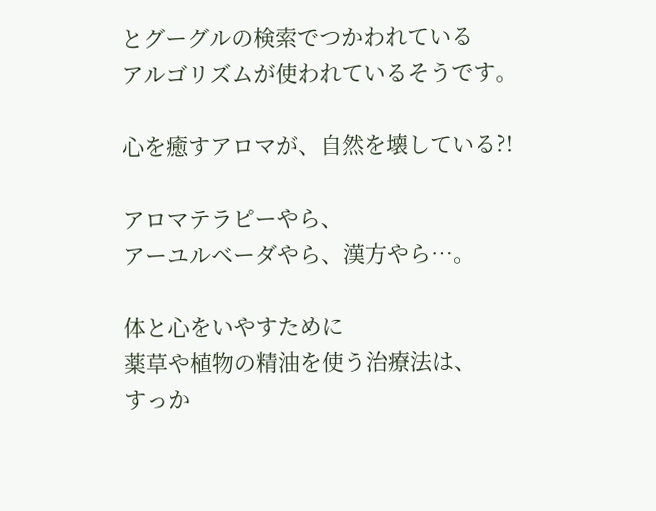とグーグルの検索でつかわれている
アルゴリズムが使われているそうです。

心を癒すアロマが、自然を壊している?!

アロマテラピーやら、
アーユルベーダやら、漢方やら…。

体と心をいやすために
薬草や植物の精油を使う治療法は、
すっか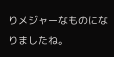りメジャーなものになりましたね。